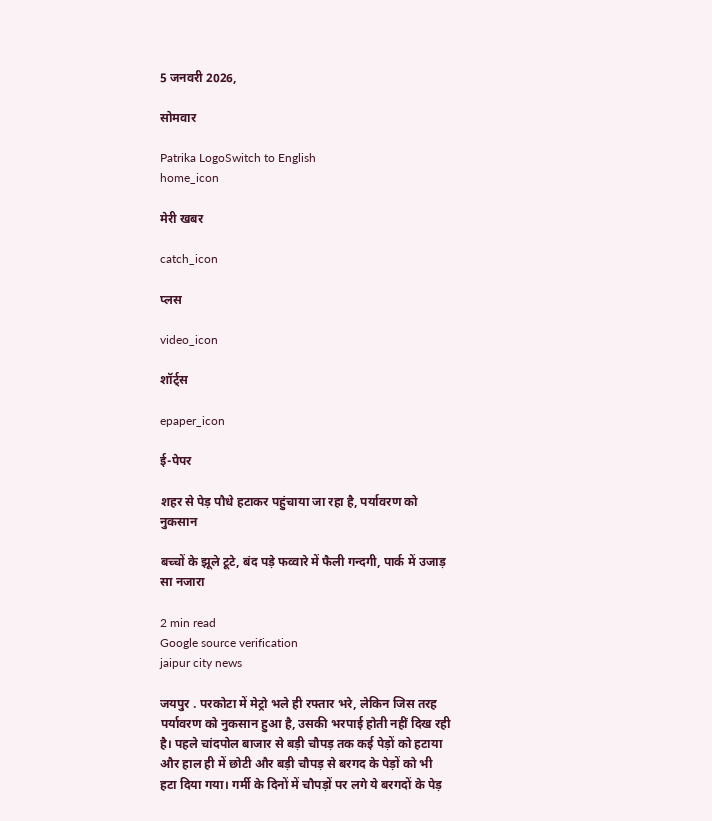5 जनवरी 2026,

सोमवार

Patrika LogoSwitch to English
home_icon

मेरी खबर

catch_icon

प्लस

video_icon

शॉर्ट्स

epaper_icon

ई-पेपर

शहर से पेड़ पौधे हटाकर पहुंचाया जा रहा है, पर्यावरण को नुकसान

बच्चों के झूले टूटे, बंद पड़े फव्वारे में फैली गन्दगी, पार्क में उजाड़ सा नजारा

2 min read
Google source verification
jaipur city news

जयपुर . परकोटा में मेट्रो भले ही रफ्तार भरे, लेकिन जिस तरह पर्यावरण को नुकसान हुआ है, उसकी भरपाई होती नहीं दिख रही है। पहले चांदपोल बाजार से बड़ी चौपड़ तक कई पेड़ों को हटाया और हाल ही में छोटी और बड़ी चौपड़ से बरगद के पेड़ों को भी हटा दिया गया। गर्मी के दिनों में चौपड़ों पर लगे ये बरगदों के पेड़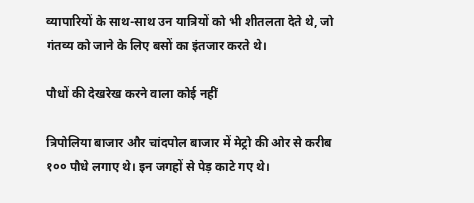व्यापारियों के साथ-साथ उन यात्रियों को भी शीतलता देते थे, जो गंतव्य को जाने के लिए बसों का इंतजार करते थे।

पौधों की देखरेख करने वाला कोई नहीं

त्रिपोलिया बाजार और चांदपोल बाजार में मेट्रो की ओर से करीब १०० पौधे लगाए थे। इन जगहों से पेड़ काटे गए थे।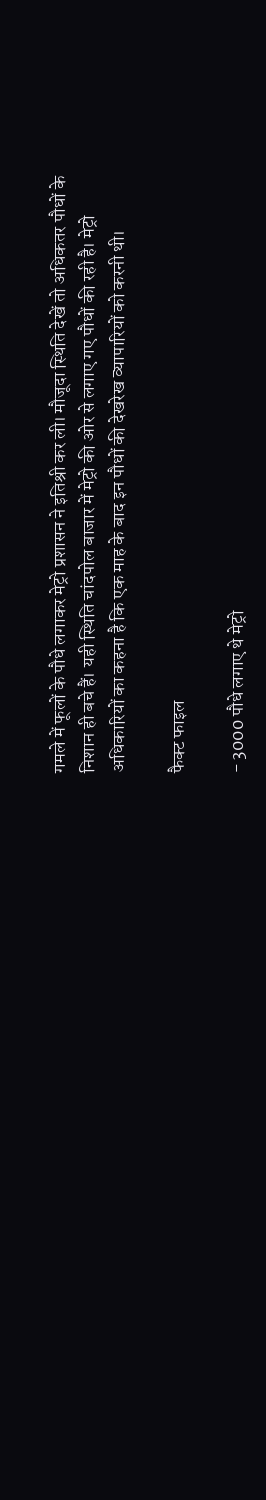गमले में फूलों के पौधे लगाकर मेट्रो प्रशासन ने इतिश्री कर ली। मौजूदा स्थिति देखें तो अधिकतर पौधों के निशान ही बचे हैं। यही स्थिति चांदपोल बाजार में मेट्रो की ओर से लगाए गए पौधों की रही है। मेट्रो अधिकारियों का कहना है कि एक माह के बाद इन पौधों की देखरेख व्यापारियों को करनी थी।

फैक्ट फाइल

- 3000 पौधे लगाए थे मेट्रो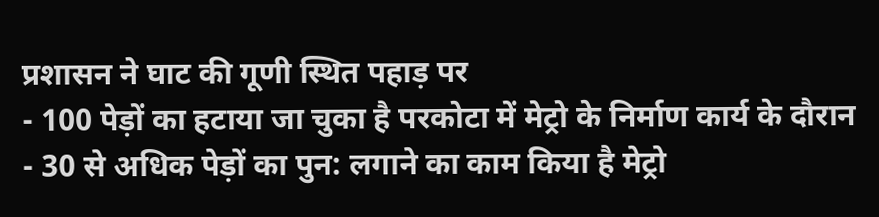प्रशासन ने घाट की गूणी स्थित पहाड़ पर
- 100 पेड़ों का हटाया जा चुका है परकोटा में मेट्रो के निर्माण कार्य के दौरान
- 30 से अधिक पेड़ों का पुन: लगाने का काम किया है मेट्रो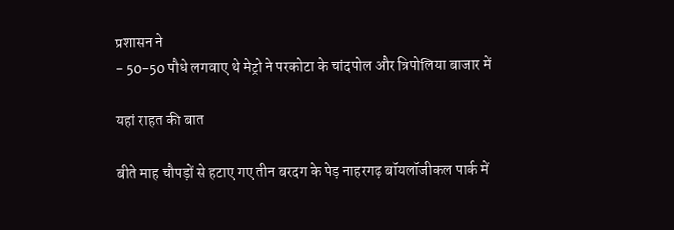प्रशासन ने
- 50-50 पौधे लगवाए थे मेट्रो ने परकोटा के चांदपोल और त्रिपोलिया बाजार में

यहां राहत की बात

बीते माह चौपड़ों से हटाए गए तीन बरदग के पेड़ नाहरगढ़ बॉयलॉजीकल पार्क में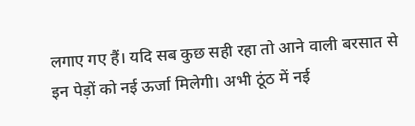लगाए गए हैं। यदि सब कुछ सही रहा तो आने वाली बरसात से इन पेड़ों को नई ऊर्जा मिलेगी। अभी ठूंठ में नई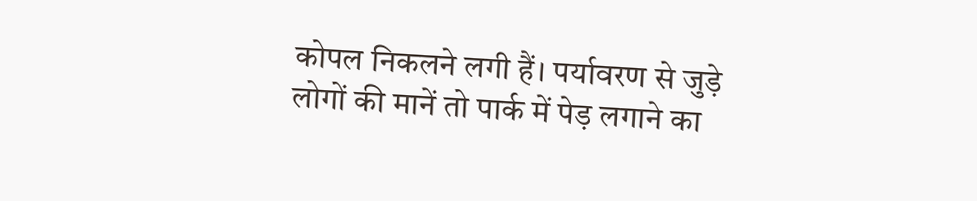कोपल निकलने लगी हैं। पर्यावरण से जुड़े लोगों की मानें तो पार्क में पेड़ लगाने का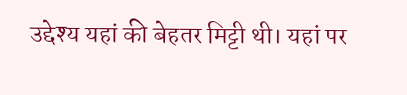उद्देश्य यहां की बेहतर मिट्टी थी। यहां पर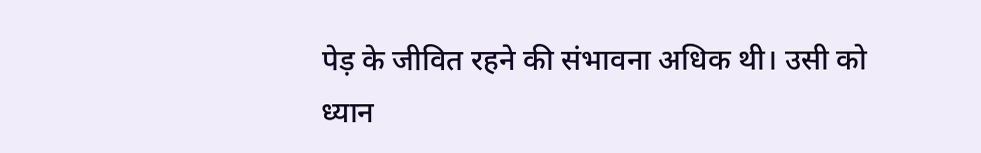पेड़ के जीवित रहने की संभावना अधिक थी। उसी को ध्यान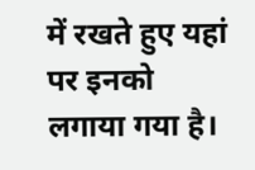में रखते हुए यहां पर इनको लगाया गया है।